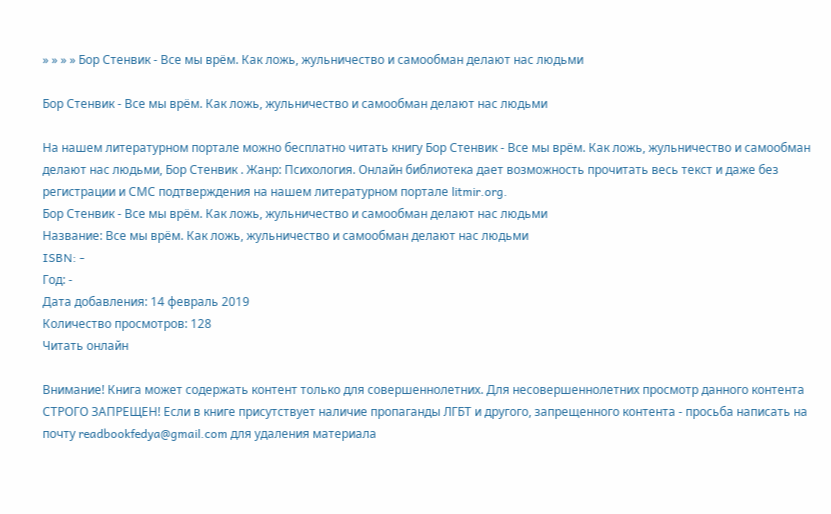» » » » Бор Стенвик - Все мы врём. Как ложь, жульничество и самообман делают нас людьми

Бор Стенвик - Все мы врём. Как ложь, жульничество и самообман делают нас людьми

На нашем литературном портале можно бесплатно читать книгу Бор Стенвик - Все мы врём. Как ложь, жульничество и самообман делают нас людьми, Бор Стенвик . Жанр: Психология. Онлайн библиотека дает возможность прочитать весь текст и даже без регистрации и СМС подтверждения на нашем литературном портале litmir.org.
Бор Стенвик - Все мы врём. Как ложь, жульничество и самообман делают нас людьми
Название: Все мы врём. Как ложь, жульничество и самообман делают нас людьми
ISBN: -
Год: -
Дата добавления: 14 февраль 2019
Количество просмотров: 128
Читать онлайн

Внимание! Книга может содержать контент только для совершеннолетних. Для несовершеннолетних просмотр данного контента СТРОГО ЗАПРЕЩЕН! Если в книге присутствует наличие пропаганды ЛГБТ и другого, запрещенного контента - просьба написать на почту readbookfedya@gmail.com для удаления материала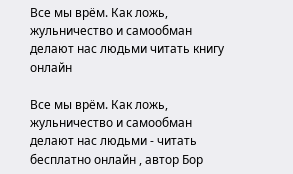Все мы врём. Как ложь, жульничество и самообман делают нас людьми читать книгу онлайн

Все мы врём. Как ложь, жульничество и самообман делают нас людьми - читать бесплатно онлайн , автор Бор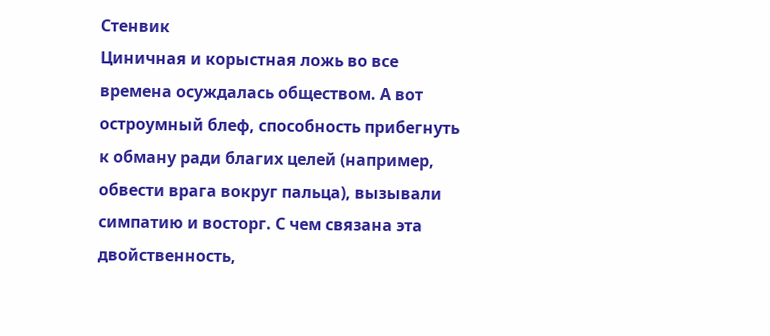Стенвик
Циничная и корыстная ложь во все времена осуждалась обществом. А вот остроумный блеф, способность прибегнуть к обману ради благих целей (например, обвести врага вокруг пальца), вызывали симпатию и восторг. С чем связана эта двойственность,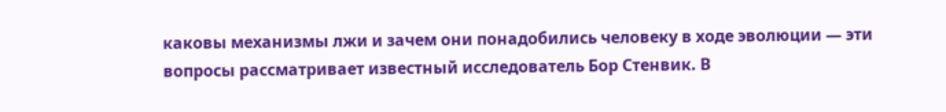каковы механизмы лжи и зачем они понадобились человеку в ходе эволюции — эти вопросы рассматривает известный исследователь Бор Стенвик. В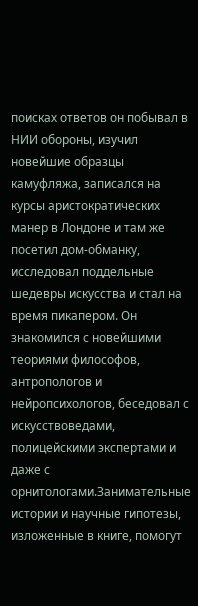поисках ответов он побывал в НИИ обороны, изучил новейшие образцы камуфляжа, записался на курсы аристократических манер в Лондоне и там же посетил дом-обманку, исследовал поддельные шедевры искусства и стал на время пикапером. Он знакомился с новейшими теориями философов, антропологов и нейропсихологов, беседовал с искусствоведами, полицейскими экспертами и даже с орнитологами.Занимательные истории и научные гипотезы, изложенные в книге, помогут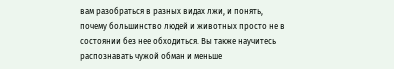вам разобраться в разных видах лжи, и понять, почему большинство людей и животных просто не в состоянии без нее обходиться. Вы также научитесь распознавать чужой обман и меньше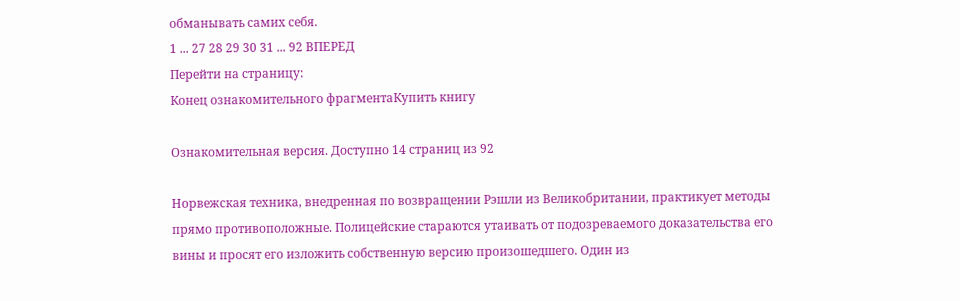обманывать самих себя.
1 ... 27 28 29 30 31 ... 92 ВПЕРЕД
Перейти на страницу:
Конец ознакомительного фрагментаКупить книгу

Ознакомительная версия. Доступно 14 страниц из 92

Норвежская техника, внедренная по возвращении Рэшли из Великобритании, практикует методы прямо противоположные. Полицейские стараются утаивать от подозреваемого доказательства его вины и просят его изложить собственную версию произошедшего. Один из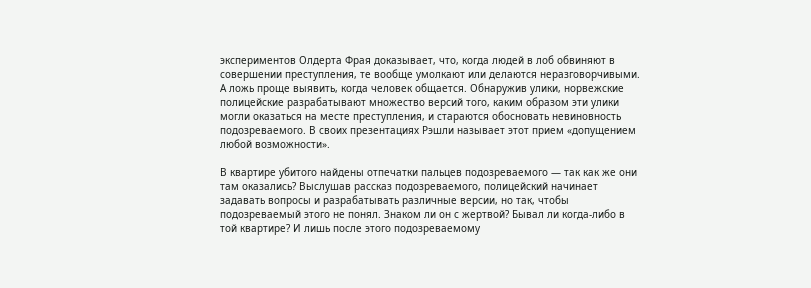экспериментов Олдерта Фрая доказывает, что, когда людей в лоб обвиняют в совершении преступления, те вообще умолкают или делаются неразговорчивыми. А ложь проще выявить, когда человек общается. Обнаружив улики, норвежские полицейские разрабатывают множество версий того, каким образом эти улики могли оказаться на месте преступления, и стараются обосновать невиновность подозреваемого. В своих презентациях Рэшли называет этот прием «допущением любой возможности».

В квартире убитого найдены отпечатки пальцев подозреваемого — так как же они там оказались? Выслушав рассказ подозреваемого, полицейский начинает задавать вопросы и разрабатывать различные версии, но так, чтобы подозреваемый этого не понял. Знаком ли он с жертвой? Бывал ли когда-либо в той квартире? И лишь после этого подозреваемому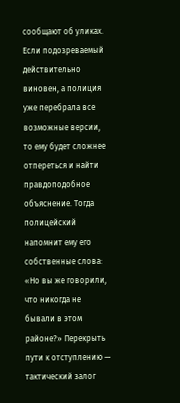сообщают об уликах. Если подозреваемый действительно виновен, а полиция уже перебрала все возможные версии, то ему будет сложнее отпереться и найти правдоподобное объяснение. Тогда полицейский напомнит ему его собственные слова: «Но вы же говорили, что никогда не бывали в этом районе?» Перекрыть пути к отступлению — тактический залог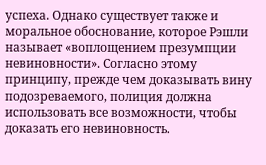успеха. Однако существует также и моральное обоснование, которое Рэшли называет «воплощением презумпции невиновности». Согласно этому принципу, прежде чем доказывать вину подозреваемого, полиция должна использовать все возможности, чтобы доказать его невиновность.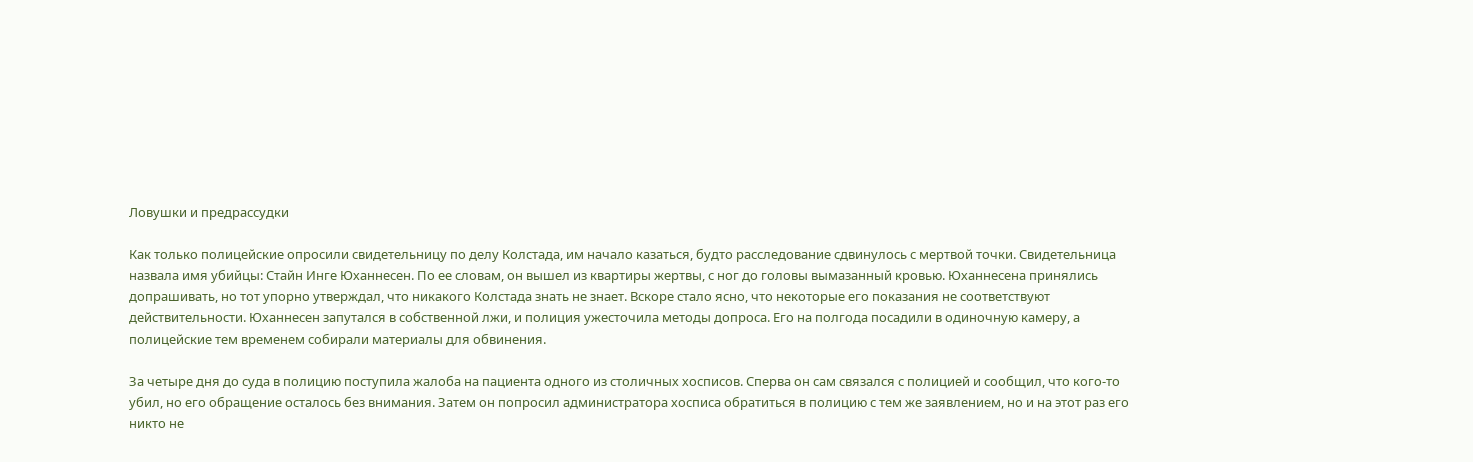Ловушки и предрассудки

Как только полицейские опросили свидетельницу по делу Колстада, им начало казаться, будто расследование сдвинулось с мертвой точки. Свидетельница назвала имя убийцы: Стайн Инге Юханнесен. По ее словам, он вышел из квартиры жертвы, с ног до головы вымазанный кровью. Юханнесена принялись допрашивать, но тот упорно утверждал, что никакого Колстада знать не знает. Вскоре стало ясно, что некоторые его показания не соответствуют действительности. Юханнесен запутался в собственной лжи, и полиция ужесточила методы допроса. Его на полгода посадили в одиночную камеру, а полицейские тем временем собирали материалы для обвинения.

За четыре дня до суда в полицию поступила жалоба на пациента одного из столичных хосписов. Сперва он сам связался с полицией и сообщил, что кого-то убил, но его обращение осталось без внимания. Затем он попросил администратора хосписа обратиться в полицию с тем же заявлением, но и на этот раз его никто не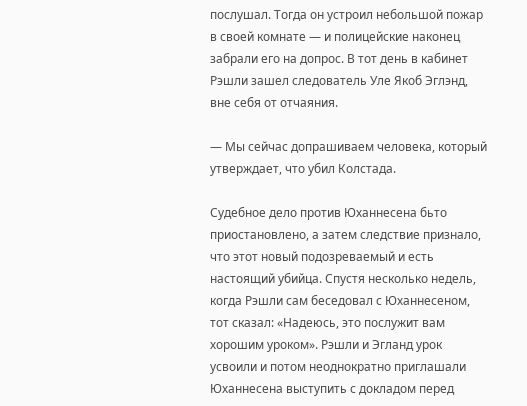послушал. Тогда он устроил небольшой пожар в своей комнате — и полицейские наконец забрали его на допрос. В тот день в кабинет Рэшли зашел следователь Уле Якоб Эглэнд, вне себя от отчаяния.

— Мы сейчас допрашиваем человека, который утверждает, что убил Колстада.

Судебное дело против Юханнесена бьто приостановлено, а затем следствие признало, что этот новый подозреваемый и есть настоящий убийца. Спустя несколько недель, когда Рэшли сам беседовал с Юханнесеном, тот сказал: «Надеюсь, это послужит вам хорошим уроком». Рэшли и Эгланд урок усвоили и потом неоднократно приглашали Юханнесена выступить с докладом перед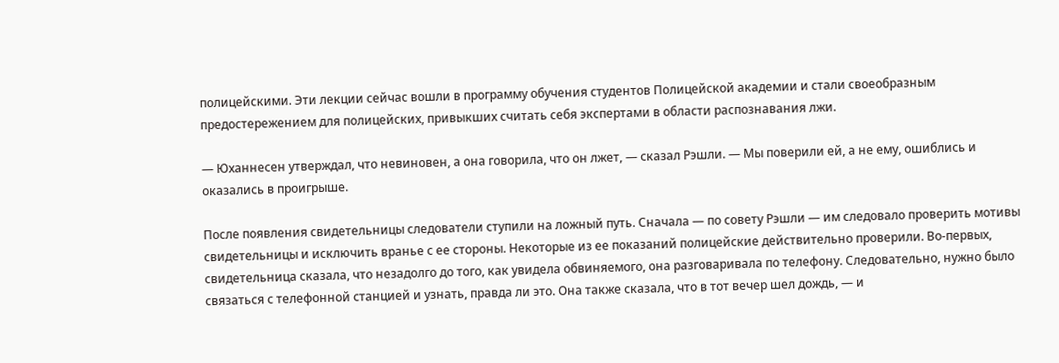полицейскими. Эти лекции сейчас вошли в программу обучения студентов Полицейской академии и стали своеобразным предостережением для полицейских, привыкших считать себя экспертами в области распознавания лжи.

— Юханнесен утверждал, что невиновен, а она говорила, что он лжет, — сказал Рэшли. — Мы поверили ей, а не ему, ошиблись и оказались в проигрыше.

После появления свидетельницы следователи ступили на ложный путь. Сначала — по совету Рэшли — им следовало проверить мотивы свидетельницы и исключить вранье с ее стороны. Некоторые из ее показаний полицейские действительно проверили. Во-первых, свидетельница сказала, что незадолго до того, как увидела обвиняемого, она разговаривала по телефону. Следовательно, нужно было связаться с телефонной станцией и узнать, правда ли это. Она также сказала, что в тот вечер шел дождь, — и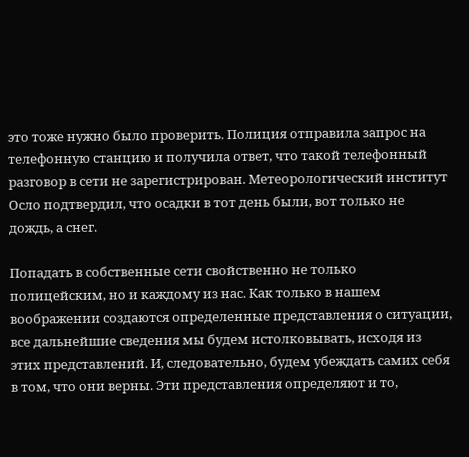это тоже нужно было проверить. Полиция отправила запрос на телефонную станцию и получила ответ, что такой телефонный разговор в сети не зарегистрирован. Метеорологический институт Осло подтвердил, что осадки в тот день были, вот только не дождь, а снег.

Попадать в собственные сети свойственно не только полицейским, но и каждому из нас. Как только в нашем воображении создаются определенные представления о ситуации, все дальнейшие сведения мы будем истолковывать, исходя из этих представлений. И, следовательно, будем убеждать самих себя в том, что они верны. Эти представления определяют и то,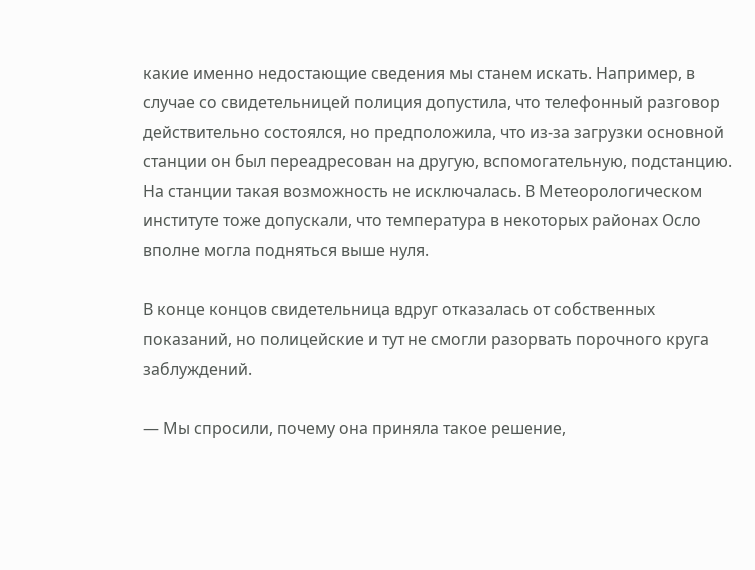какие именно недостающие сведения мы станем искать. Например, в случае со свидетельницей полиция допустила, что телефонный разговор действительно состоялся, но предположила, что из-за загрузки основной станции он был переадресован на другую, вспомогательную, подстанцию. На станции такая возможность не исключалась. В Метеорологическом институте тоже допускали, что температура в некоторых районах Осло вполне могла подняться выше нуля.

В конце концов свидетельница вдруг отказалась от собственных показаний, но полицейские и тут не смогли разорвать порочного круга заблуждений.

— Мы спросили, почему она приняла такое решение,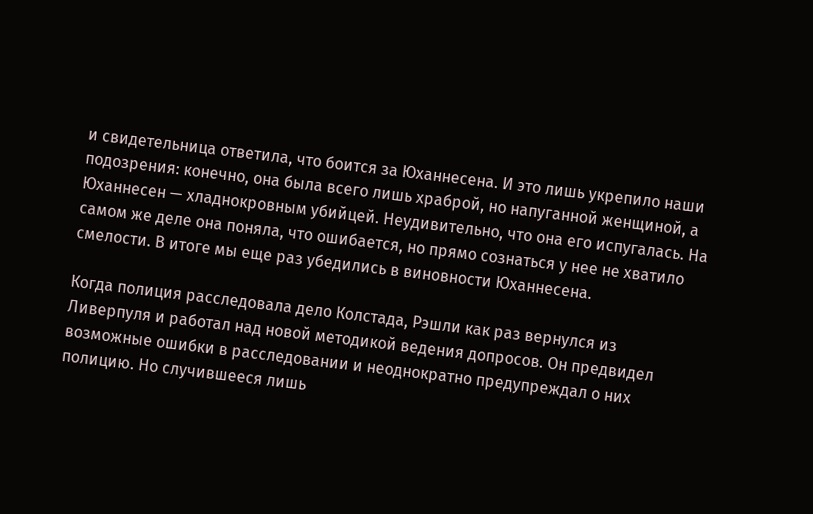и свидетельница ответила, что боится за Юханнесена. И это лишь укрепило наши подозрения: конечно, она была всего лишь храброй, но напуганной женщиной, а Юханнесен — хладнокровным убийцей. Неудивительно, что она его испугалась. На самом же деле она поняла, что ошибается, но прямо сознаться у нее не хватило смелости. В итоге мы еще раз убедились в виновности Юханнесена.

Когда полиция расследовала дело Колстада, Рэшли как раз вернулся из Ливерпуля и работал над новой методикой ведения допросов. Он предвидел возможные ошибки в расследовании и неоднократно предупреждал о них полицию. Но случившееся лишь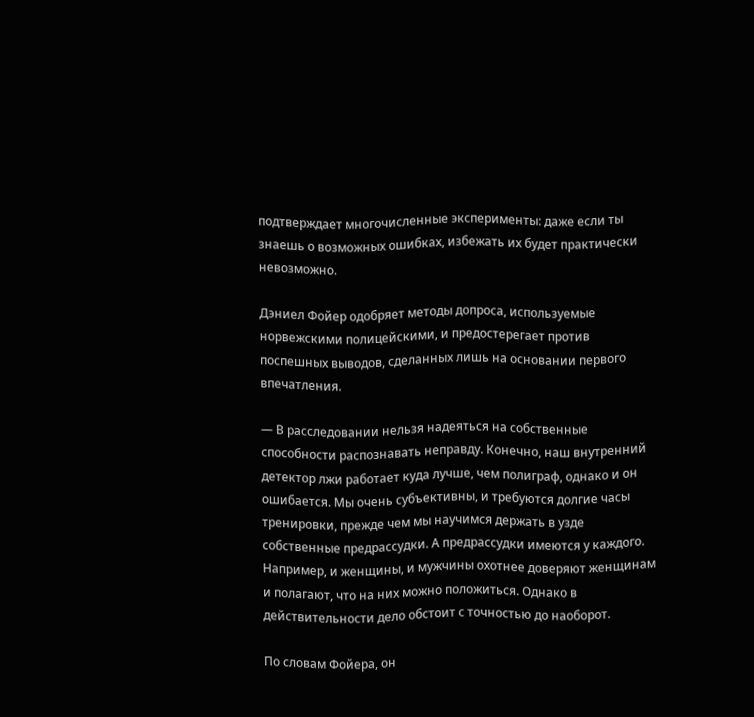подтверждает многочисленные эксперименты: даже если ты знаешь о возможных ошибках, избежать их будет практически невозможно.

Дэниел Фойер одобряет методы допроса, используемые норвежскими полицейскими, и предостерегает против поспешных выводов, сделанных лишь на основании первого впечатления.

— В расследовании нельзя надеяться на собственные способности распознавать неправду. Конечно, наш внутренний детектор лжи работает куда лучше, чем полиграф, однако и он ошибается. Мы очень субъективны, и требуются долгие часы тренировки, прежде чем мы научимся держать в узде собственные предрассудки. А предрассудки имеются у каждого. Например, и женщины, и мужчины охотнее доверяют женщинам и полагают, что на них можно положиться. Однако в действительности дело обстоит с точностью до наоборот.

По словам Фойера, он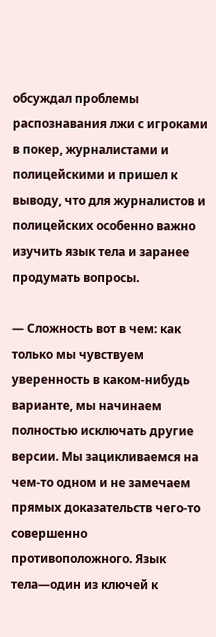обсуждал проблемы распознавания лжи с игроками в покер, журналистами и полицейскими и пришел к выводу, что для журналистов и полицейских особенно важно изучить язык тела и заранее продумать вопросы.

— Сложность вот в чем: как только мы чувствуем уверенность в каком-нибудь варианте, мы начинаем полностью исключать другие версии. Мы зацикливаемся на чем-то одном и не замечаем прямых доказательств чего-то совершенно противоположного. Язык тела—один из ключей к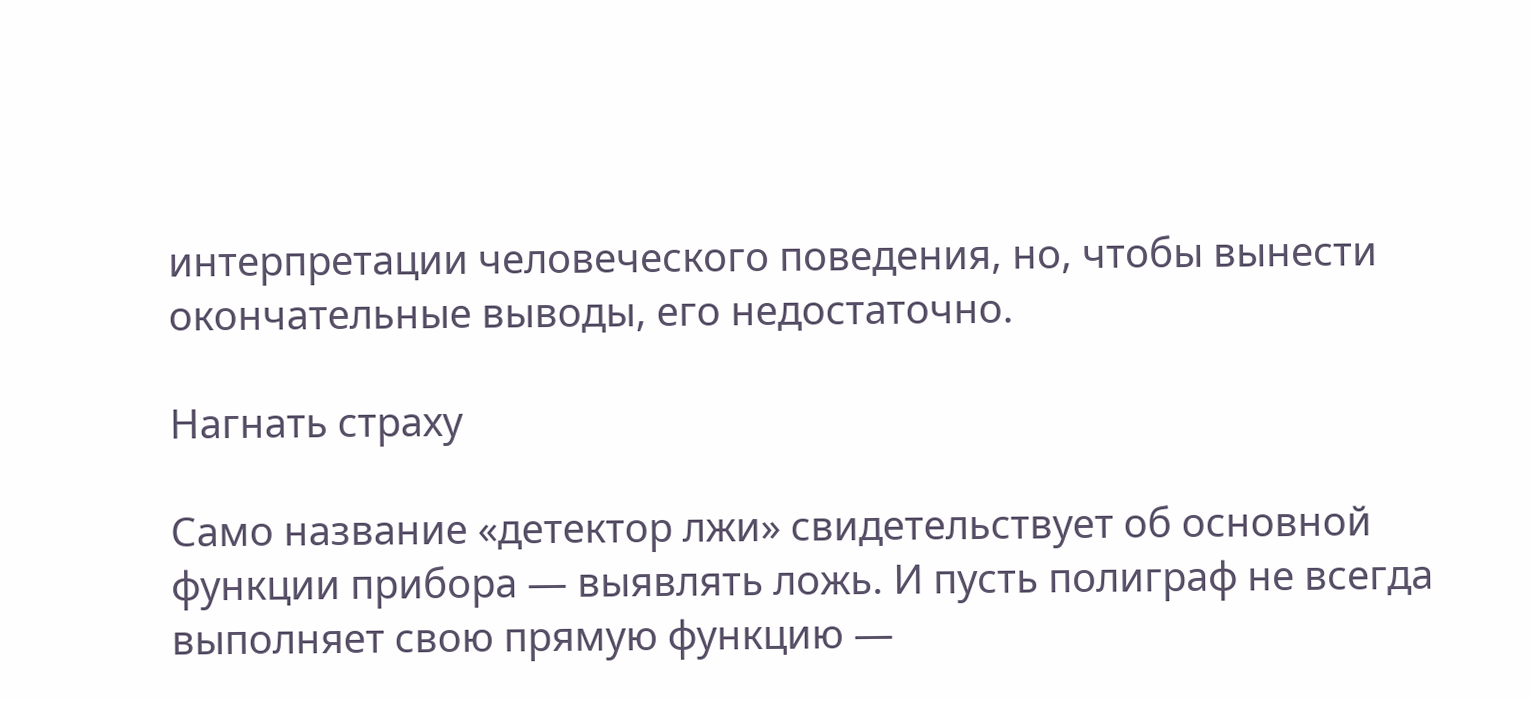интерпретации человеческого поведения, но, чтобы вынести окончательные выводы, его недостаточно.

Нагнать страху

Само название «детектор лжи» свидетельствует об основной функции прибора — выявлять ложь. И пусть полиграф не всегда выполняет свою прямую функцию —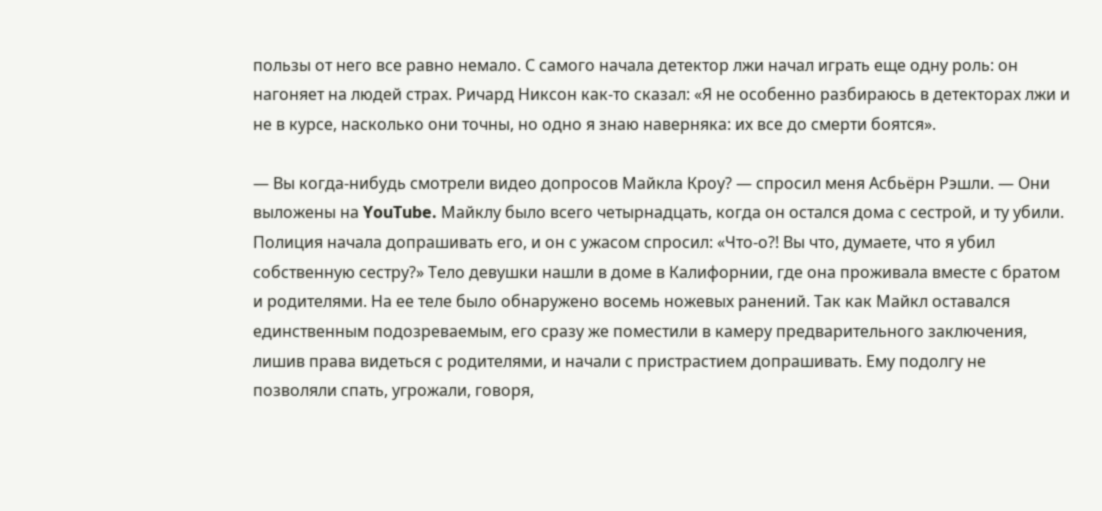пользы от него все равно немало. С самого начала детектор лжи начал играть еще одну роль: он нагоняет на людей страх. Ричард Никсон как-то сказал: «Я не особенно разбираюсь в детекторах лжи и не в курсе, насколько они точны, но одно я знаю наверняка: их все до смерти боятся».

— Вы когда-нибудь смотрели видео допросов Майкла Кроу? — спросил меня Асбьёрн Рэшли. — Они выложены на YouTube. Майклу было всего четырнадцать, когда он остался дома с сестрой, и ту убили. Полиция начала допрашивать его, и он с ужасом спросил: «Что-о?! Вы что, думаете, что я убил собственную сестру?» Тело девушки нашли в доме в Калифорнии, где она проживала вместе с братом и родителями. На ее теле было обнаружено восемь ножевых ранений. Так как Майкл оставался единственным подозреваемым, его сразу же поместили в камеру предварительного заключения, лишив права видеться с родителями, и начали с пристрастием допрашивать. Ему подолгу не позволяли спать, угрожали, говоря,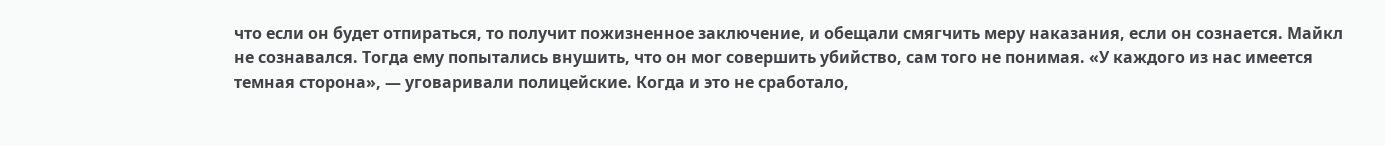что если он будет отпираться, то получит пожизненное заключение, и обещали смягчить меру наказания, если он сознается. Майкл не сознавался. Тогда ему попытались внушить, что он мог совершить убийство, сам того не понимая. «У каждого из нас имеется темная сторона», — уговаривали полицейские. Когда и это не сработало,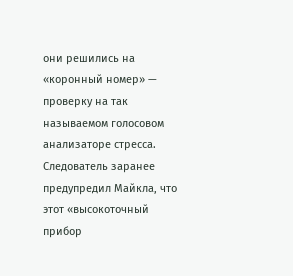они решились на «коронный номер» — проверку на так называемом голосовом анализаторе стресса. Следователь заранее предупредил Майкла, что этот «высокоточный прибор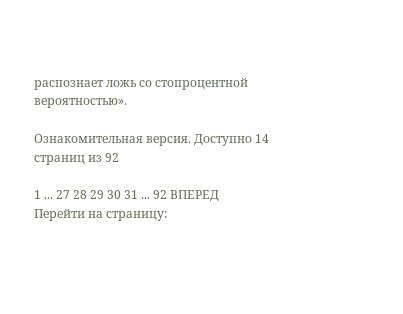распознает ложь со стопроцентной вероятностью».

Ознакомительная версия. Доступно 14 страниц из 92

1 ... 27 28 29 30 31 ... 92 ВПЕРЕД
Перейти на страницу: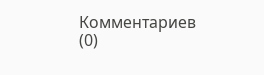Комментариев (0)